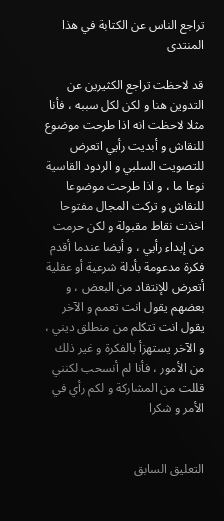تراجع الناس عن الكتابة في هذا المنتدى

قد لاحظت تراجع الكثيرين عن التدوين هنا و لكن لكل سببه ، فأنا مثلا لاحظت انه اذا طرحت موضوع للنقاش و أبديت رأيي اتعرض للتصويت السلبي و الردود القاسية نوعا ما ، و اذا طرحت موضوعا للنقاش و تركت المجال مفتوحا اخذت نقاط مقبولة و لكن حرمت من إبداء رأيي ، و أيضا عندما أقدم فكرة مدعومة بأدلة شرعية أو عقلية أتعرض للإنتقاد من البعض ، و بعضهم يقول انت تعمم و الآخر يقول انت تتكلم من منطلق ديني ، و الآخر يستهزأ بالفكرة و غير ذلك من الأمور ، فأنا لم أنسحب لكنني قللت من المشاركة و لكم رأي في الأمر و شكرا


التعليق السابق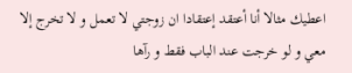اعطيك مثالا أنا أعتقد إعتقادا ان زوجتي لا تعمل و لا تخرج إلا معي و لو خرجت عند الباب فقط و رآها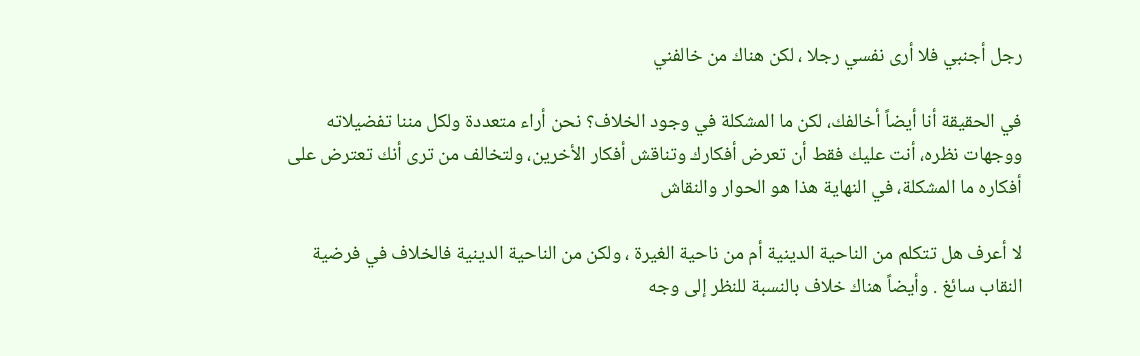رجل أجنبي فلا أرى نفسي رجلا ، لكن هناك من خالفني

في الحقيقة أنا أيضاً أخالفك، لكن ما المشكلة في وجود الخلاف؟ نحن أراء متعددة ولكل مننا تفضيلاته ووجهات نظره، أنت عليك فقط أن تعرض أفكارك وتناقش أفكار الأخرين، ولتخالف من ترى أنك تعترض على أفكاره ما المشكلة، في النهاية هذا هو الحوار والنقاش

لا أعرف هل تتكلم من الناحية الدينية أم من ناحية الغيرة ، ولكن من الناحية الدينية فالخلاف في فرضية النقاب سائغ . وأيضاً هناك خلاف بالنسبة للنظر إلى وجه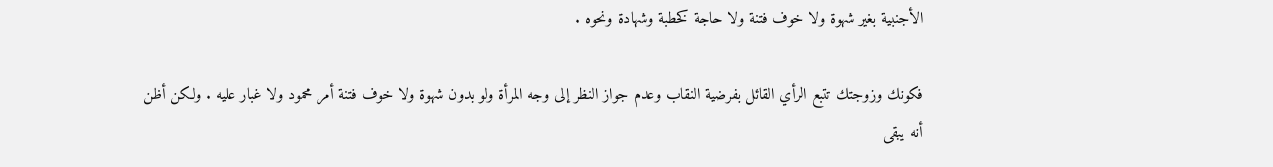الأجنبية بغير شهوة ولا خوف فتنة ولا حاجة كخطبة وشهادة ونحوه .

فكونك وزوجتك تتبع الرأي القائل بفرضية النقاب وعدم جواز النظر إلى وجه المرأة ولو بدون شهوة ولا خوف فتنة أمر محمود ولا غبار عليه . ولكن أظن أنه يبقى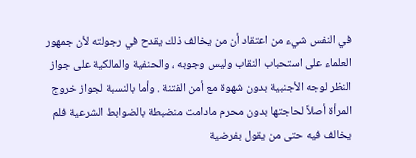في النفس شيء من اعتقاد أن من يخالف ذلك يقدح في رجولته لأن جمهور العلماء على استحباب النقاب وليس وجوبه ، والحنفية والمالكية على جواز النظر لوجه الأجنبية بدون شهوة مع أمن الفتنة . وأما بالنسبة لجواز خروج المرأة أصلاً لحاجتها بدون محرم مادامت منضبطة بالضوابط الشرعية فلم يخالف فيه حتى من يقول بفرضية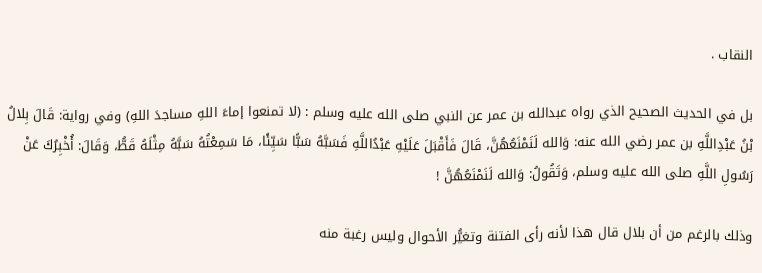النقاب .

بل في الحديث الصحيح الذي رواه عبدالله بن عمر عن النبي صلى الله عليه وسلم : (لا تمنعوا إماءَ اللهِ مساجدَ اللهِ) وفي رواية: قَالَ بِلالُ بْنُ عَبْدِاللَّهِ بن عمر رضي الله عنه: وَالله لَنَمْنَعُهُنَّ، قَالَ فَأَقْبَلَ عَلَيْهِ عَبْدُاللَّهِ فَسَبَّهُ سَبًّا سَيِّئًا، مَا سَمِعْتُهُ سَبَّهُ مِثْلَهُ قَطُّ، وَقَالَ: أُخْبِرُكَ عَنْ رَسُولِ اللَّهِ صلى الله عليه وسلم، وَتَقُولُ: وَالله لَنَمْنَعُهُنَّ !

وذلك بالرغم من أن بلال قال هذا لأنه رأى الفتنة وتغيُّر الأحوال وليس رغبة منه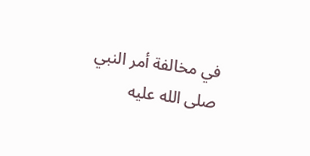في مخالفة أمر النبي صلى الله عليه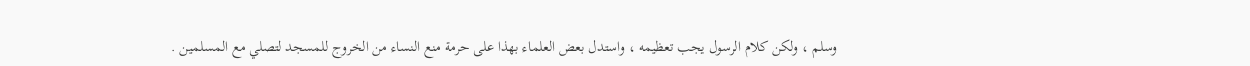وسلم ، ولكن كلام الرسول يجب تعظيمه ، واستدل بعض العلماء بهذا على حرمة منع النساء من الخروج للمسجد لتصلي مع المسلمين .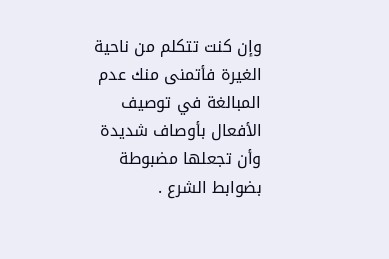وإن كنت تتكلم من ناحية الغيرة فأتمنى منك عدم المبالغة في توصيف الأفعال بأوصاف شديدة وأن تجعلها مضبوطة بضوابط الشرع .